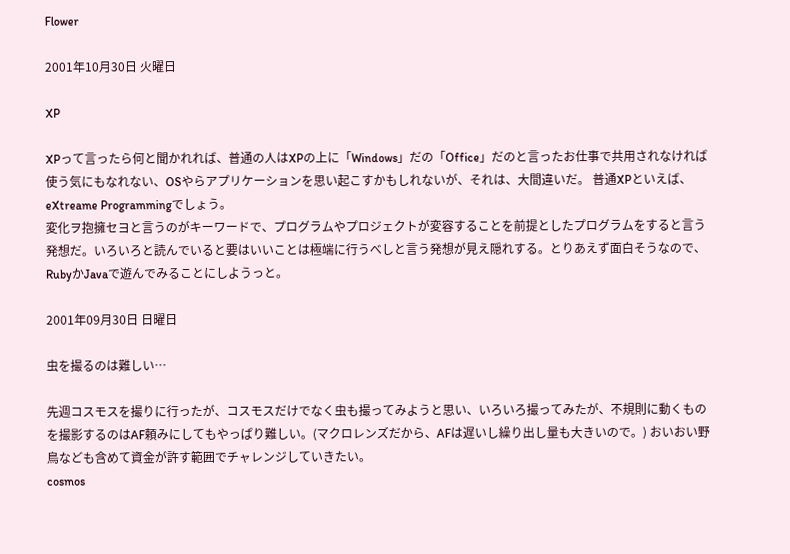Flower

2001年10月30日 火曜日

XP

XPって言ったら何と聞かれれば、普通の人はXPの上に「Windows」だの「Office」だのと言ったお仕事で共用されなければ使う気にもなれない、OSやらアプリケーションを思い起こすかもしれないが、それは、大間違いだ。 普通XPといえば、eXtreame Programmingでしょう。
変化ヲ抱擁セヨと言うのがキーワードで、プログラムやプロジェクトが変容することを前提としたプログラムをすると言う発想だ。いろいろと読んでいると要はいいことは極端に行うべしと言う発想が見え隠れする。とりあえず面白そうなので、RubyかJavaで遊んでみることにしようっと。

2001年09月30日 日曜日

虫を撮るのは難しい…

先週コスモスを撮りに行ったが、コスモスだけでなく虫も撮ってみようと思い、いろいろ撮ってみたが、不規則に動くものを撮影するのはAF頼みにしてもやっぱり難しい。(マクロレンズだから、AFは遅いし繰り出し量も大きいので。) おいおい野鳥なども含めて資金が許す範囲でチャレンジしていきたい。
cosmos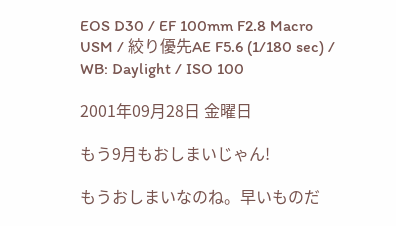EOS D30 / EF 100mm F2.8 Macro USM / 絞り優先AE F5.6 (1/180 sec) / WB: Daylight / ISO 100

2001年09月28日 金曜日

もう9月もおしまいじゃん!

もうおしまいなのね。早いものだ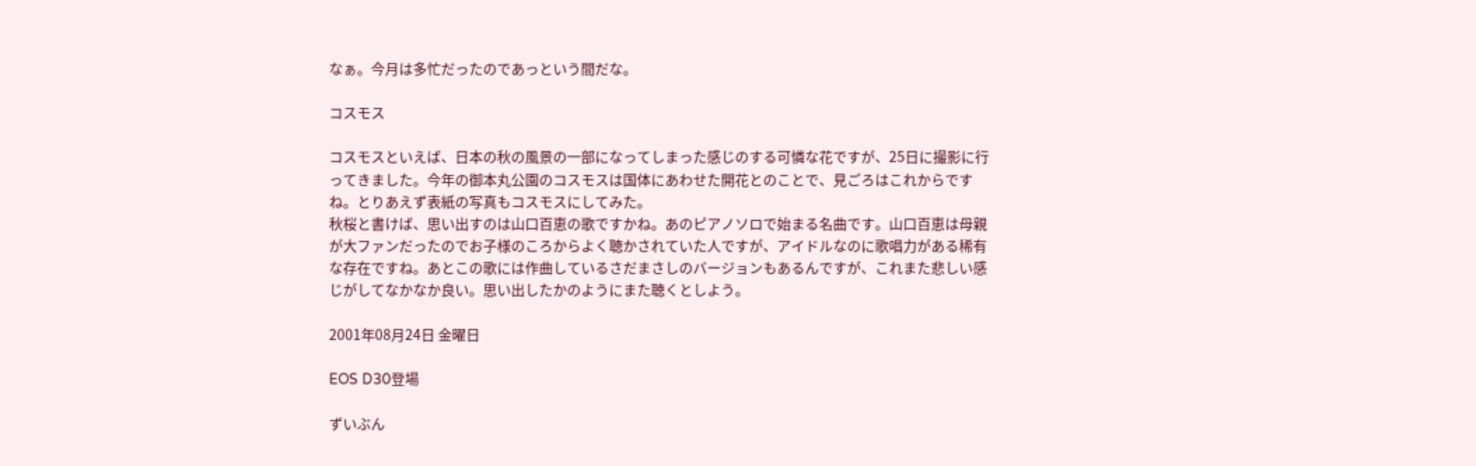なぁ。今月は多忙だったのであっという間だな。

コスモス

コスモスといえば、日本の秋の風景の一部になってしまった感じのする可憐な花ですが、25日に撮影に行ってきました。今年の御本丸公園のコスモスは国体にあわせた開花とのことで、見ごろはこれからですね。とりあえず表紙の写真もコスモスにしてみた。
秋桜と書けば、思い出すのは山口百恵の歌ですかね。あのピアノソロで始まる名曲です。山口百恵は母親が大ファンだったのでお子様のころからよく聴かされていた人ですが、アイドルなのに歌唱力がある稀有な存在ですね。あとこの歌には作曲しているさだまさしのバージョンもあるんですが、これまた悲しい感じがしてなかなか良い。思い出したかのようにまた聴くとしよう。

2001年08月24日 金曜日

EOS D30登場

ずいぶん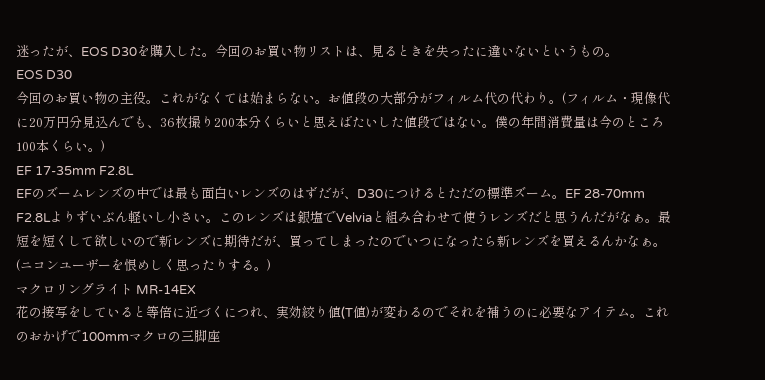迷ったが、EOS D30を購入した。今回のお買い物リストは、見るときを失ったに違いないというもの。
EOS D30
今回のお買い物の主役。これがなくては始まらない。お値段の大部分がフィルム代の代わり。(フィルム・現像代に20万円分見込んでも、36枚撮り200本分くらいと思えばたいした値段ではない。僕の年間消費量は今のところ100本くらい。)
EF 17-35mm F2.8L
EFのズームレンズの中では最も面白いレンズのはずだが、D30につけるとただの標準ズーム。EF 28-70mm F2.8Lよりずいぶん軽いし小さい。このレンズは銀塩でVelviaと組み合わせて使うレンズだと思うんだがなぁ。最短を短くして欲しいので新レンズに期待だが、買ってしまったのでいつになったら新レンズを買えるんかなぁ。(ニコンユーザーを恨めしく思ったりする。)
マクロリングライト MR-14EX
花の接写をしていると等倍に近づくにつれ、実効絞り値(T値)が変わるのでそれを補うのに必要なアイテム。これのおかげで100mmマクロの三脚座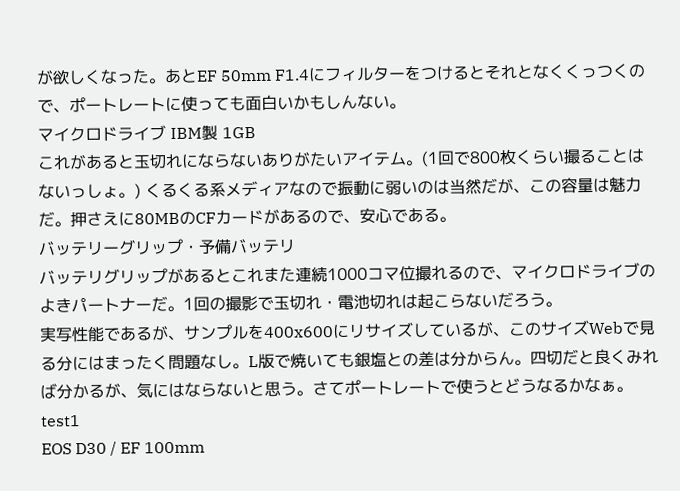が欲しくなった。あとEF 50mm F1.4にフィルターをつけるとそれとなくくっつくので、ポートレートに使っても面白いかもしんない。
マイクロドライブ IBM製 1GB
これがあると玉切れにならないありがたいアイテム。(1回で800枚くらい撮ることはないっしょ。) くるくる系メディアなので振動に弱いのは当然だが、この容量は魅力だ。押さえに80MBのCFカードがあるので、安心である。
バッテリーグリップ・予備バッテリ
バッテリグリップがあるとこれまた連続1000コマ位撮れるので、マイクロドライブのよきパートナーだ。1回の撮影で玉切れ・電池切れは起こらないだろう。
実写性能であるが、サンプルを400x600にリサイズしているが、このサイズWebで見る分にはまったく問題なし。L版で焼いても銀塩との差は分からん。四切だと良くみれば分かるが、気にはならないと思う。さてポートレートで使うとどうなるかなぁ。
test1
EOS D30 / EF 100mm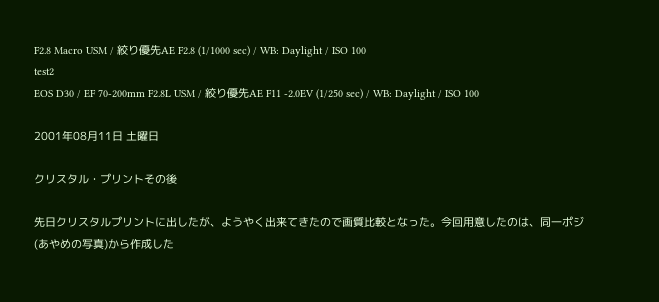F2.8 Macro USM / 絞り優先AE F2.8 (1/1000 sec) / WB: Daylight / ISO 100
test2
EOS D30 / EF 70-200mm F2.8L USM / 絞り優先AE F11 -2.0EV (1/250 sec) / WB: Daylight / ISO 100

2001年08月11日 土曜日

クリスタル・プリントその後

先日クリスタルプリントに出したが、ようやく出来てきたので画質比較となった。今回用意したのは、同一ポジ(あやめの写真)から作成した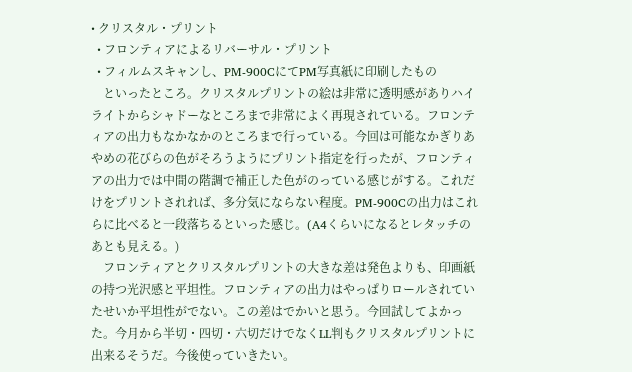• クリスタル・プリント
  • フロンティアによるリバーサル・プリント
  • フィルムスキャンし、PM-900CにてPM写真紙に印刷したもの
    といったところ。クリスタルプリントの絵は非常に透明感がありハイライトからシャドーなところまで非常によく再現されている。フロンティアの出力もなかなかのところまで行っている。今回は可能なかぎりあやめの花びらの色がそろうようにプリント指定を行ったが、フロンティアの出力では中間の階調で補正した色がのっている感じがする。これだけをプリントされれば、多分気にならない程度。PM-900Cの出力はこれらに比べると一段落ちるといった感じ。(A4くらいになるとレタッチのあとも見える。)
    フロンティアとクリスタルプリントの大きな差は発色よりも、印画紙の持つ光沢感と平坦性。フロンティアの出力はやっぱりロールされていたせいか平坦性がでない。この差はでかいと思う。今回試してよかった。今月から半切・四切・六切だけでなくLL判もクリスタルプリントに出来るそうだ。今後使っていきたい。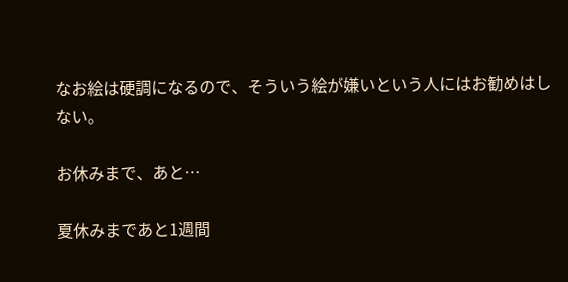なお絵は硬調になるので、そういう絵が嫌いという人にはお勧めはしない。

お休みまで、あと…

夏休みまであと1週間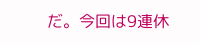だ。今回は9連休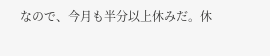なので、今月も半分以上休みだ。休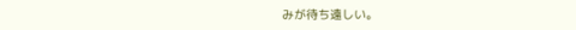みが待ち遠しい。